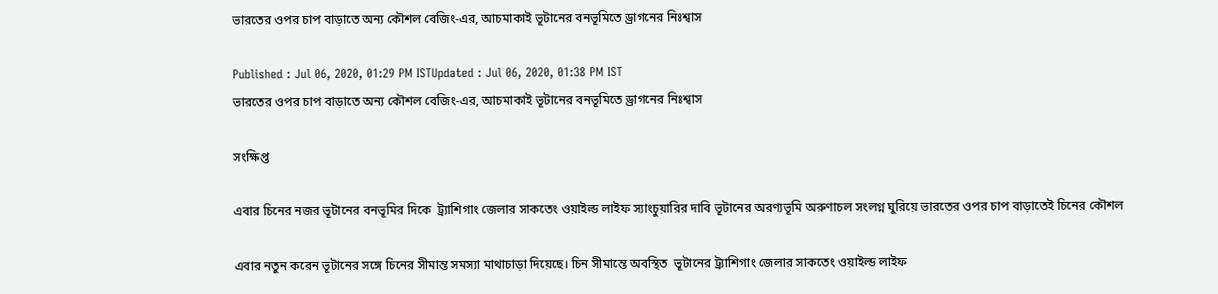ভারতের ওপর চাপ বাড়াতে অন্য কৌশল বেজিং-এর, আচমাকাই ভূটানের বনভূমিতে ড্রাগনের নিঃশ্বাস

Published : Jul 06, 2020, 01:29 PM ISTUpdated : Jul 06, 2020, 01:38 PM IST
ভারতের ওপর চাপ বাড়াতে অন্য কৌশল বেজিং-এর, আচমাকাই ভূটানের বনভূমিতে ড্রাগনের নিঃশ্বাস

সংক্ষিপ্ত

এবার চিনের নজর ভূটানের বনভূমির দিকে  ট্র্যাশিগাং জেলার সাকতেং ওয়াইল্ড লাইফ স্যাংচুয়ারির দাবি ভূটানের অরণ্যভূমি অরুণাচল সংলগ্ন ঘুরিয়ে ভারতের ওপর চাপ বাড়াতেই চিনের কৌশল

এবার নতুন করেন ভূটানের সঙ্গে চিনের সীমান্ত সমস্যা মাথাচাড়া দিয়েছে। চিন সীমান্তে অবস্থিত  ভূটানের ট্র্যাশিগাং জেলার সাকতেং ওয়াইল্ড লাইফ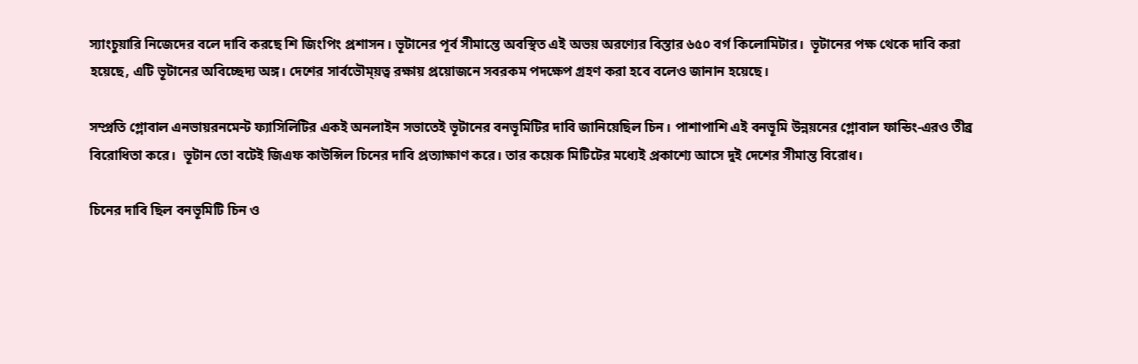স্যাংচুয়ারি নিজেদের বলে দাবি করছে শি জিংপিং প্রশাসন। ভূটানের পূর্ব সীমান্তে অবস্থিত এই অভয় অরণ্যের বিস্তার ৬৫০ বর্গ কিলোমিটার।  ভূটানের পক্ষ থেকে দাবি করা হয়েছে, এটি ভূটানের অবিচ্ছেদ্য অঙ্গ। দেশের সার্বভৌম্য়ত্ব রক্ষায় প্রয়োজনে সবরকম পদক্ষেপ গ্রহণ করা হবে বলেও জানান হয়েছে।

সম্প্রতি গ্লোবাল এনভায়রনমেন্ট ফ্যাসিলিটির একই অনলাইন সভাতেই ভূটানের বনভূমিটির দাবি জানিয়েছিল চিন। পাশাপাশি এই বনভূমি উন্নয়নের গ্লোবাল ফান্ডিং-এরও তীব্র বিরোধিতা করে।  ভূটান তো বটেই জিএফ কাউন্সিল চিনের দাবি প্রত্যাক্ষাণ করে। তার কয়েক মিটিটের মধ্যেই প্রকাশ্যে আসে দুই দেশের সীমান্ত বিরোধ।

চিনের দাবি ছিল বনভূমিটি চিন ও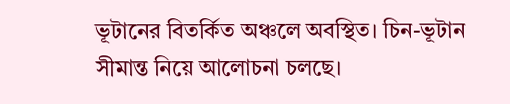ভূটানের বিতর্কিত অঞ্চলে অবস্থিত। চিন-ভূটান সীমান্ত নিয়ে আলোচনা চলছে।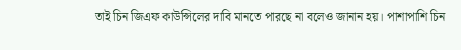তাই চিন জিএফ কাউন্সিলের দাবি মানতে পারছে না বলেও জানান হয়। পাশাপাশি চিন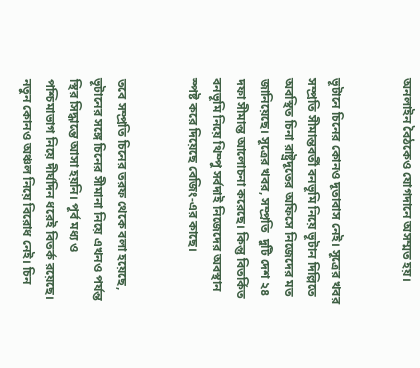অনলাইন বৈঠকেও যোগদানে অসম্মত হয়।


ভূটানে চিনের কোনও দূতাবাস নেই। সূত্রের খবর সম্প্রতি সীমান্তবর্তী বনভূমি নিয়ে ভূটান দিল্লিতে অবস্থিত চিনা রাষ্ট্রদূতের অফিসে নিজেদের মত জানিয়েছে। সূত্রের খবর, সম্প্রতি  দুটি দেশ ২৪ দফা সীমান্ত আলোচনা করেছে। কিন্তু বিতর্কিত বনভূমি নিয়ে থিম্পু সর্বদাই নিজেদের অবস্থান স্পষ্ট করে দিয়েছে বেজিং-এর কাছে।


তবে সম্প্রতি চিনের তরফ থেকে বলা হয়েছে, ভূটানের সঙ্গে চিনের সীমানা নিয়ে এখনও পর্যন্ত স্থির সিদ্ধান্তে আসা হয়নি। পূর্ব মধ্য ও পশ্চিমাভাগ নিয়ে দীর্ঘদিন ধরেই বিতর্ক রয়েছে। নতুন কোনও অঞ্চল নিয়ে বিরোধ নেই। চিন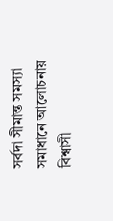সর্বদা সীমান্ত সমস্যা সমাধানে আলোচনায় বিশ্বাসী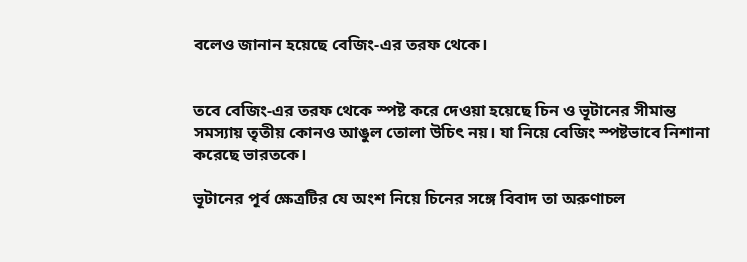বলেও জানান হয়েছে বেজিং-এর তরফ থেকে।


তবে বেজিং-এর তরফ থেকে স্পষ্ট করে দেওয়া হয়েছে চিন ও ভূটানের সীমান্ত সমস্যায় তৃতীয় কোনও আঙুল তোলা উচিৎ নয়। যা নিয়ে বেজিং স্পষ্টভাবে নিশানা করেছে ভারতকে।

ভূটানের পূর্ব ক্ষেত্রটির যে অংশ নিয়ে চিনের সঙ্গে বিবাদ তা অরুণাচল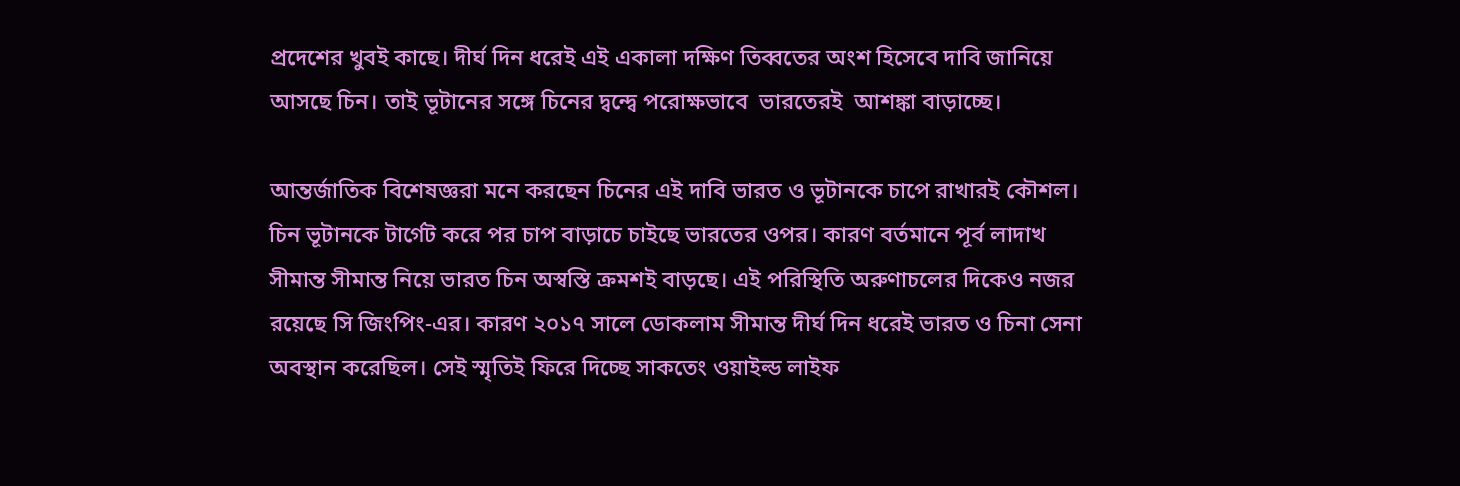প্রদেশের খুবই কাছে। দীর্ঘ দিন ধরেই এই একালা দক্ষিণ তিব্বতের অংশ হিসেবে দাবি জানিয়ে আসছে চিন। তাই ভূটানের সঙ্গে চিনের দ্বন্দ্বে পরোক্ষভাবে  ভারতেরই  আশঙ্কা বাড়াচ্ছে।

আন্তর্জাতিক বিশেষজ্ঞরা মনে করছেন চিনের এই দাবি ভারত ও ভূটানকে চাপে রাখারই কৌশল। চিন ভূটানকে টার্গেট করে পর চাপ বাড়াচে চাইছে ভারতের ওপর। কারণ বর্তমানে পূর্ব লাদাখ সীমান্ত সীমান্ত নিয়ে ভারত চিন অস্বস্তি ক্রমশই বাড়ছে। এই পরিস্থিতি অরুণাচলের দিকেও নজর রয়েছে সি জিংপিং-এর। কারণ ২০১৭ সালে ডোকলাম সীমান্ত দীর্ঘ দিন ধরেই ভারত ও চিনা সেনা অবস্থান করেছিল। সেই স্মৃতিই ফিরে দিচ্ছে সাকতেং ওয়াইল্ড লাইফ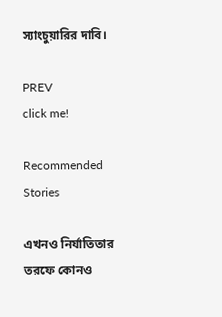স্যাংচুয়ারির দাবি।

PREV
click me!

Recommended Stories

এখনও নির্যাতিতার তরফে কোনও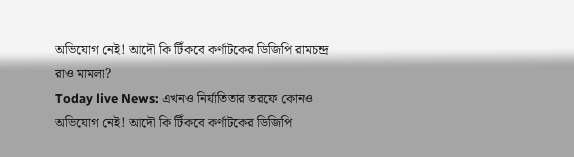অভিযোগ নেই! আদৌ কি টিঁকবে কর্ণাটকের ডিজিপি রামচন্দ্র রাও মামলা?
Today live News: এখনও নির্যাতিতার তরফে কোনও অভিযোগ নেই! আদৌ কি টিঁকবে কর্ণাটকের ডিজিপি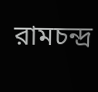রামচন্দ্র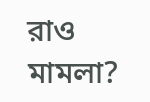রাও মামলা?